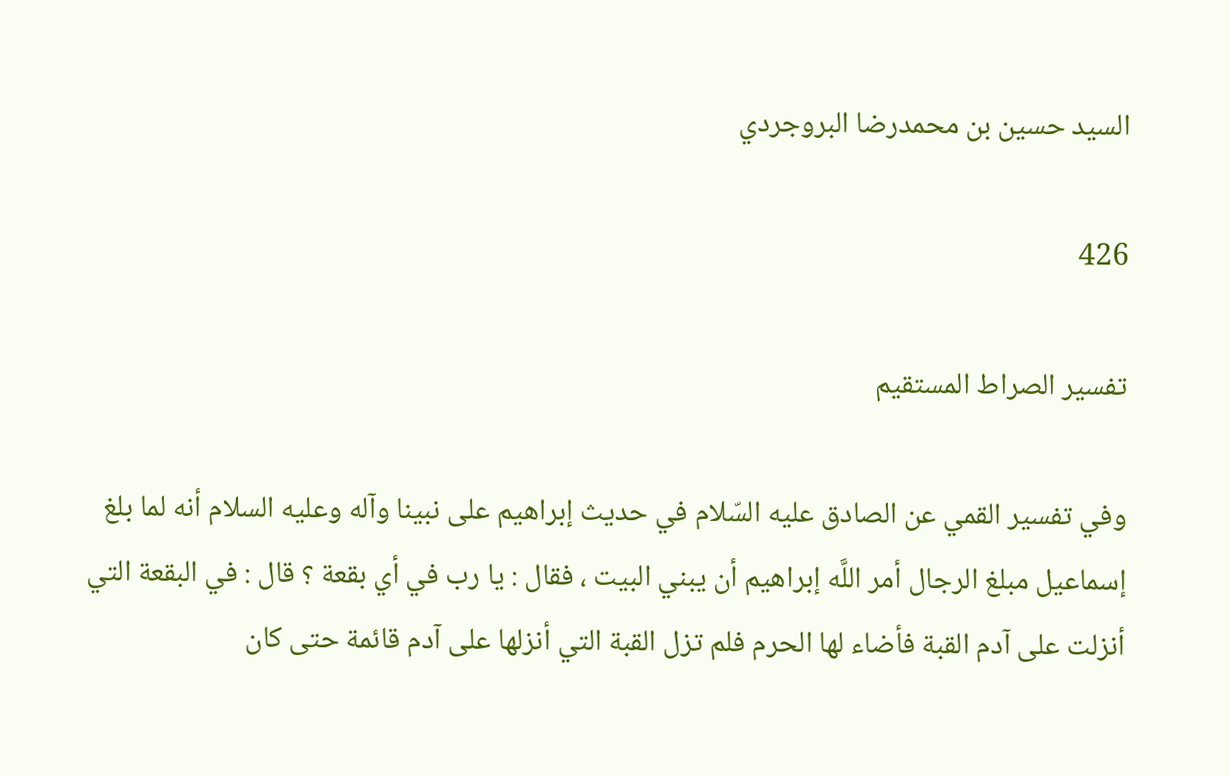السيد حسين بن محمدرضا البروجردي

426

تفسير الصراط المستقيم

وفي تفسير القمي عن الصادق عليه السّلام في حديث إبراهيم على نبينا وآله وعليه السلام أنه لما بلغ إسماعيل مبلغ الرجال أمر اللَّه إبراهيم أن يبني البيت ، فقال : يا رب في أي بقعة ؟ قال : في البقعة التي أنزلت على آدم القبة فأضاء لها الحرم فلم تزل القبة التي أنزلها على آدم قائمة حتى كان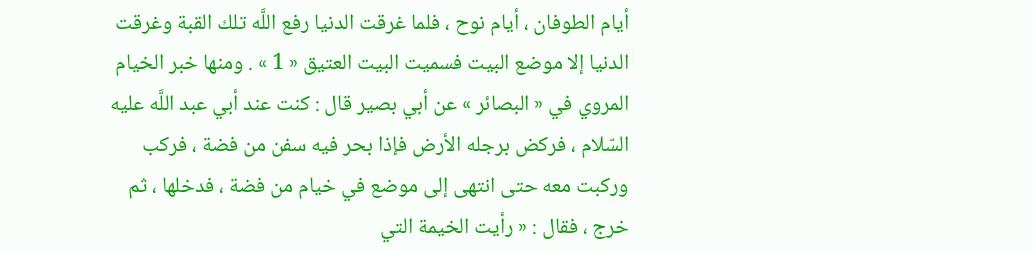أيام الطوفان ، أيام نوح ، فلما غرقت الدنيا رفع اللَّه تلك القبة وغرقت الدنيا إلا موضع البيت فسميت البيت العتيق « 1 » . ومنها خبر الخيام المروي في « البصائر » عن أبي بصير قال : كنت عند أبي عبد اللَّه عليه السّلام ، فركض برجله الأرض فإذا بحر فيه سفن من فضة ، فركب وركبت معه حتى انتهى إلى موضع في خيام من فضة ، فدخلها ، ثم خرج ، فقال : « رأيت الخيمة التي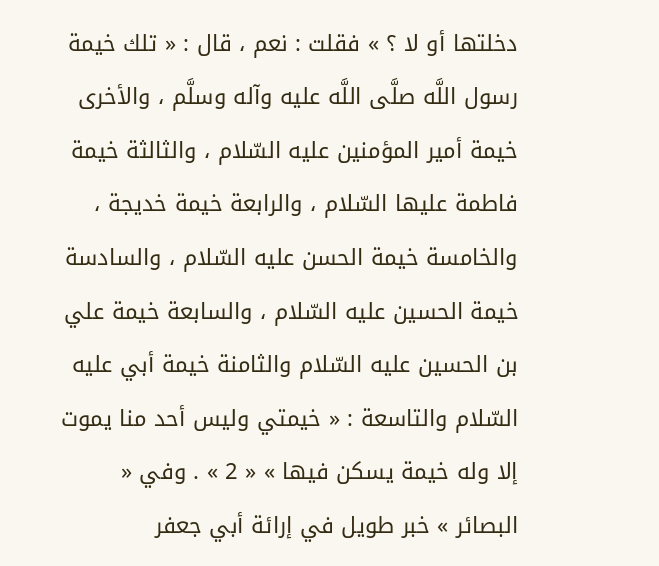دخلتها أو لا ؟ » فقلت : نعم ، قال : « تلك خيمة رسول اللَّه صلَّى اللَّه عليه وآله وسلَّم ، والأخرى خيمة أمير المؤمنين عليه السّلام ، والثالثة خيمة فاطمة عليها السّلام ، والرابعة خيمة خديجة ، والخامسة خيمة الحسن عليه السّلام ، والسادسة خيمة الحسين عليه السّلام ، والسابعة خيمة علي بن الحسين عليه السّلام والثامنة خيمة أبي عليه السّلام والتاسعة : « خيمتي وليس أحد منا يموت إلا وله خيمة يسكن فيها » « 2 » . وفي « البصائر » خبر طويل في إرائة أبي جعفر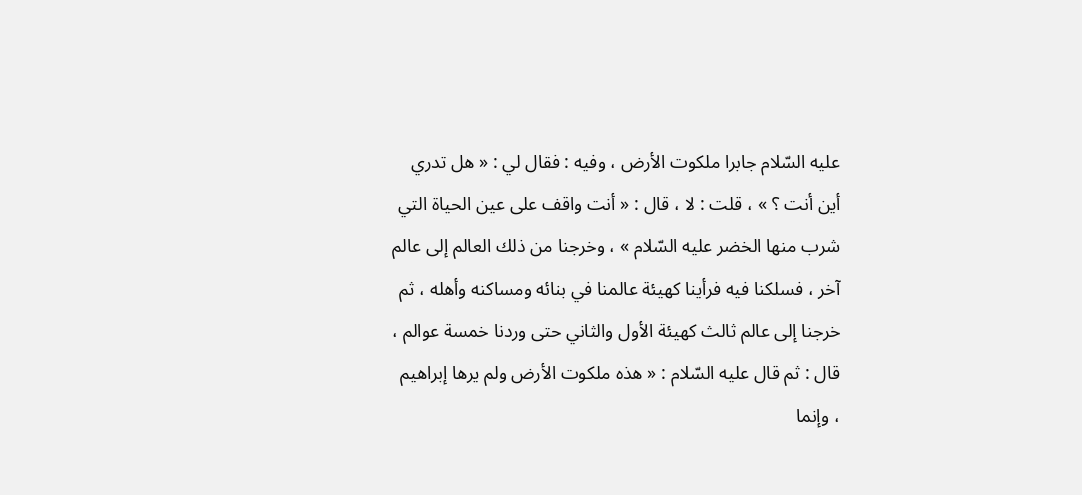عليه السّلام جابرا ملكوت الأرض ، وفيه : فقال لي : « هل تدري أين أنت ؟ » ، قلت : لا ، قال : « أنت واقف على عين الحياة التي شرب منها الخضر عليه السّلام » ، وخرجنا من ذلك العالم إلى عالم آخر ، فسلكنا فيه فرأينا كهيئة عالمنا في بنائه ومساكنه وأهله ، ثم خرجنا إلى عالم ثالث كهيئة الأول والثاني حتى وردنا خمسة عوالم ، قال : ثم قال عليه السّلام : « هذه ملكوت الأرض ولم يرها إبراهيم ، وإنما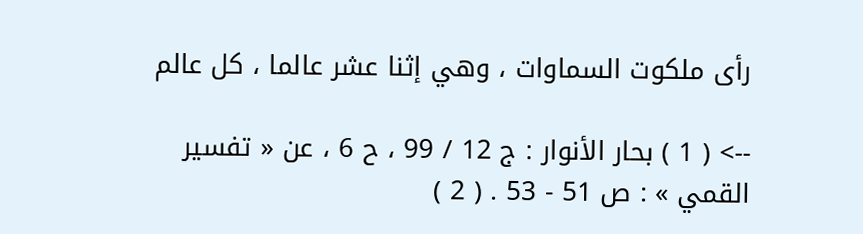رأى ملكوت السماوات ، وهي إثنا عشر عالما ، كل عالم

--> ( 1 ) بحار الأنوار : ج 12 / 99 ، ح 6 ، عن « تفسير القمي » : ص 51 - 53 . ( 2 )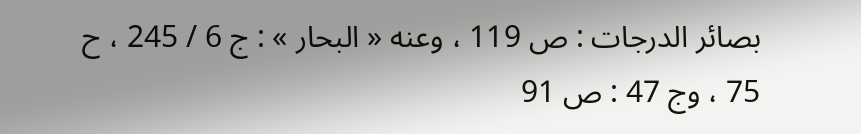بصائر الدرجات : ص 119 ، وعنه « البحار » : ج 6 / 245 ، ح 75 ، وج 47 : ص 91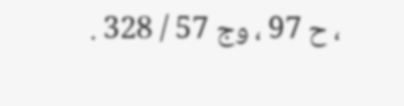، ح 97 ، وج 57 / 328 .